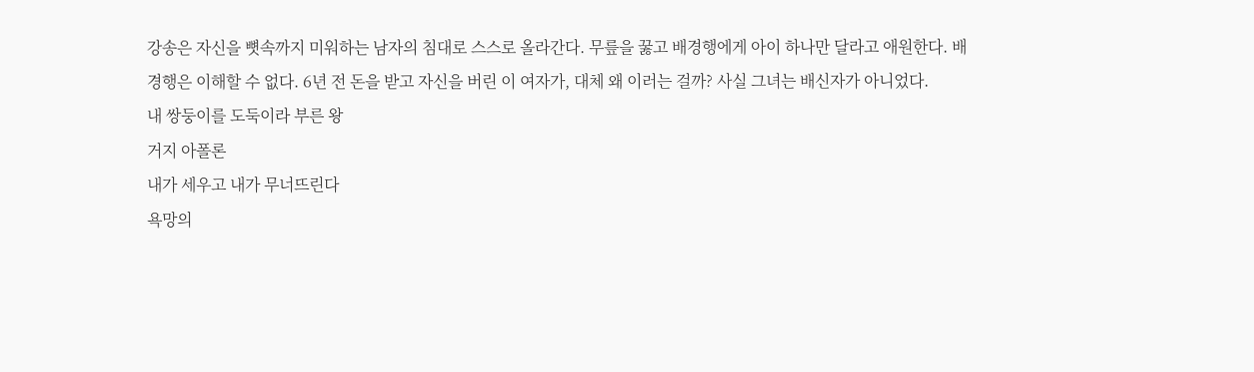강송은 자신을 뼛속까지 미워하는 남자의 침대로 스스로 올라간다. 무릎을 꿇고 배경행에게 아이 하나만 달라고 애원한다. 배경행은 이해할 수 없다. 6년 전 돈을 받고 자신을 버린 이 여자가, 대체 왜 이러는 걸까? 사실 그녀는 배신자가 아니었다.
내 쌍둥이를 도둑이라 부른 왕
거지 아폴론
내가 세우고 내가 무너뜨린다
욕망의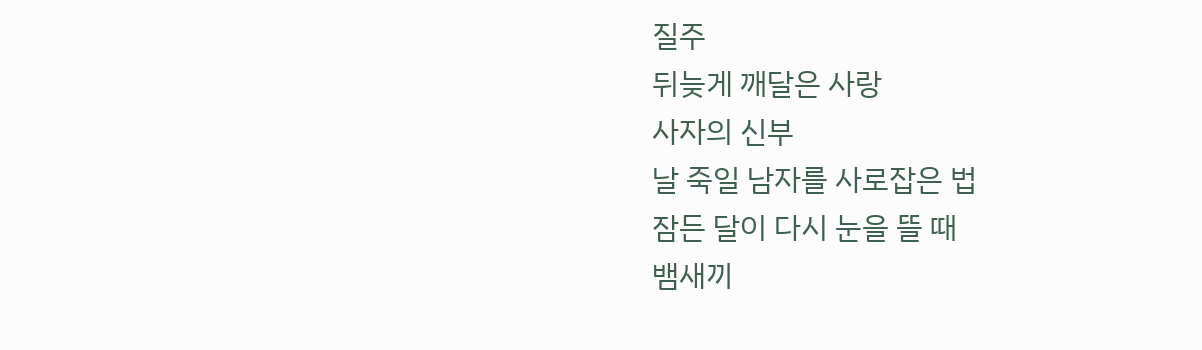질주
뒤늦게 깨달은 사랑
사자의 신부
날 죽일 남자를 사로잡은 법
잠든 달이 다시 눈을 뜰 때
뱀새끼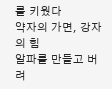를 키웠다
약자의 가면, 강자의 힘
알파를 만들고 버려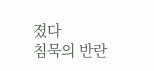졌다
침묵의 반란